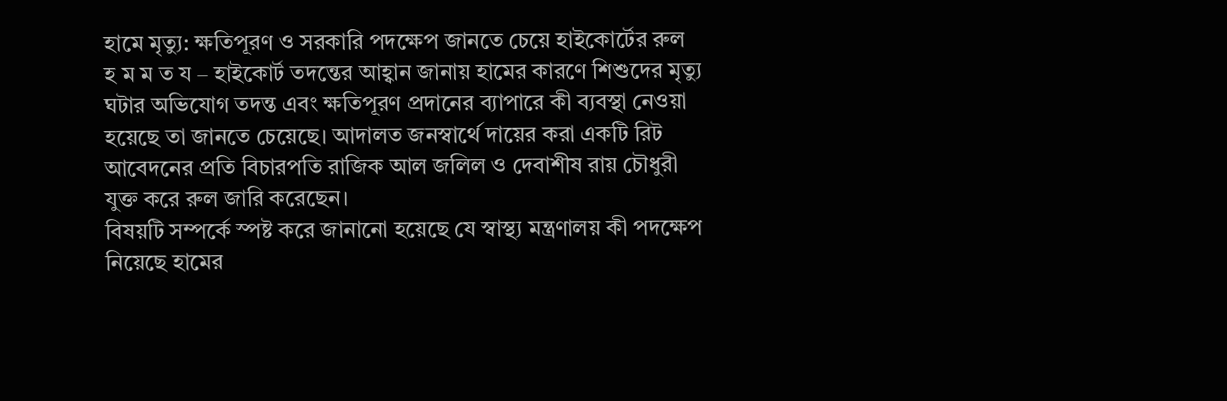হামে মৃত্যু: ক্ষতিপূরণ ও সরকারি পদক্ষেপ জানতে চেয়ে হাইকোর্টের রুল
হ ম ম ত য – হাইকোর্ট তদন্তের আহ্বান জানায় হামের কারণে শিশুদের মৃত্যু ঘটার অভিযোগ তদন্ত এবং ক্ষতিপূরণ প্রদানের ব্যাপারে কী ব্যবস্থা নেওয়া হয়েছে তা জানতে চেয়েছে। আদালত জনস্বার্থে দায়ের করা একটি রিট আবেদনের প্রতি বিচারপতি রাজিক আল জলিল ও দেবাশীষ রায় চৌধুরী যুক্ত করে রুল জারি করেছেন।
বিষয়টি সম্পর্কে স্পষ্ট করে জানানো হয়েছে যে স্বাস্থ্য মন্ত্রণালয় কী পদক্ষেপ নিয়েছে হামের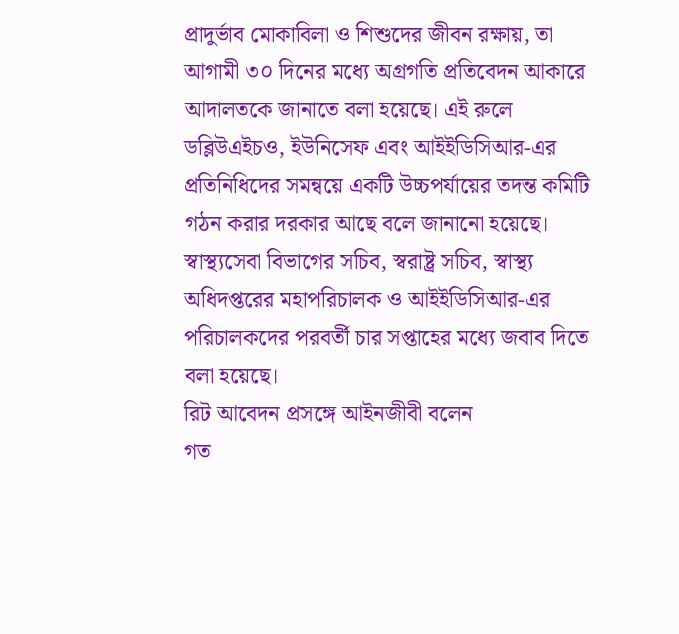প্রাদুর্ভাব মোকাবিলা ও শিশুদের জীবন রক্ষায়, তা আগামী ৩০ দিনের মধ্যে অগ্রগতি প্রতিবেদন আকারে আদালতকে জানাতে বলা হয়েছে। এই রুলে ডব্লিউএইচও, ইউনিসেফ এবং আইইডিসিআর-এর প্রতিনিধিদের সমন্বয়ে একটি উচ্চপর্যায়ের তদন্ত কমিটি গঠন করার দরকার আছে বলে জানানো হয়েছে। স্বাস্থ্যসেবা বিভাগের সচিব, স্বরাষ্ট্র সচিব, স্বাস্থ্য অধিদপ্তরের মহাপরিচালক ও আইইডিসিআর-এর পরিচালকদের পরবর্তী চার সপ্তাহের মধ্যে জবাব দিতে বলা হয়েছে।
রিট আবেদন প্রসঙ্গে আইনজীবী বলেন
গত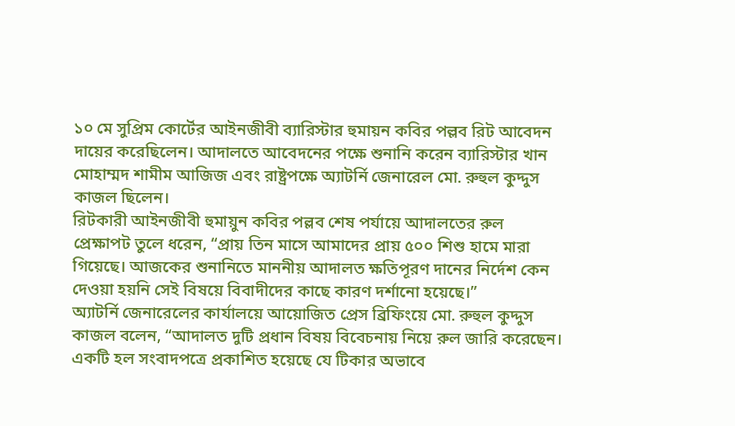১০ মে সুপ্রিম কোর্টের আইনজীবী ব্যারিস্টার হুমায়ন কবির পল্লব রিট আবেদন দায়ের করেছিলেন। আদালতে আবেদনের পক্ষে শুনানি করেন ব্যারিস্টার খান মোহাম্মদ শামীম আজিজ এবং রাষ্ট্রপক্ষে অ্যাটর্নি জেনারেল মো. রুহুল কুদ্দুস কাজল ছিলেন।
রিটকারী আইনজীবী হুমায়ুন কবির পল্লব শেষ পর্যায়ে আদালতের রুল প্রেক্ষাপট তুলে ধরেন, “প্রায় তিন মাসে আমাদের প্রায় ৫০০ শিশু হামে মারা গিয়েছে। আজকের শুনানিতে মাননীয় আদালত ক্ষতিপূরণ দানের নির্দেশ কেন দেওয়া হয়নি সেই বিষয়ে বিবাদীদের কাছে কারণ দর্শানো হয়েছে।”
অ্যাটর্নি জেনারেলের কার্যালয়ে আয়োজিত প্রেস ব্রিফিংয়ে মো. রুহুল কুদ্দুস কাজল বলেন, “আদালত দুটি প্রধান বিষয় বিবেচনায় নিয়ে রুল জারি করেছেন। একটি হল সংবাদপত্রে প্রকাশিত হয়েছে যে টিকার অভাবে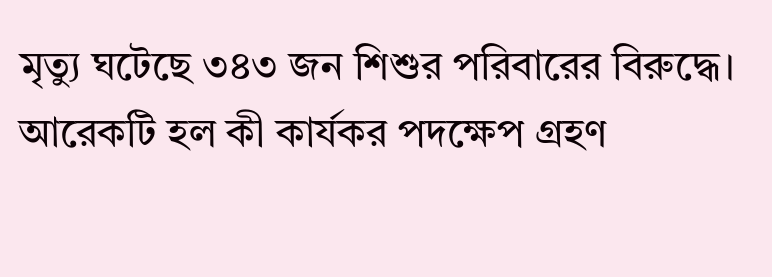মৃত্যু ঘটেছে ৩৪৩ জন শিশুর পরিবারের বিরুদ্ধে। আরেকটি হল কী কার্যকর পদক্ষেপ গ্রহণ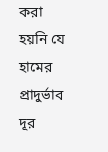করা হয়নি যে হামের প্রাদুর্ভাব দূর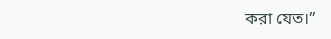করা যেত।”